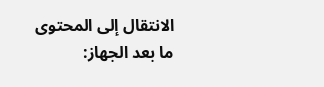الانتقال إلى المحتوى
ما بعد الجهاز: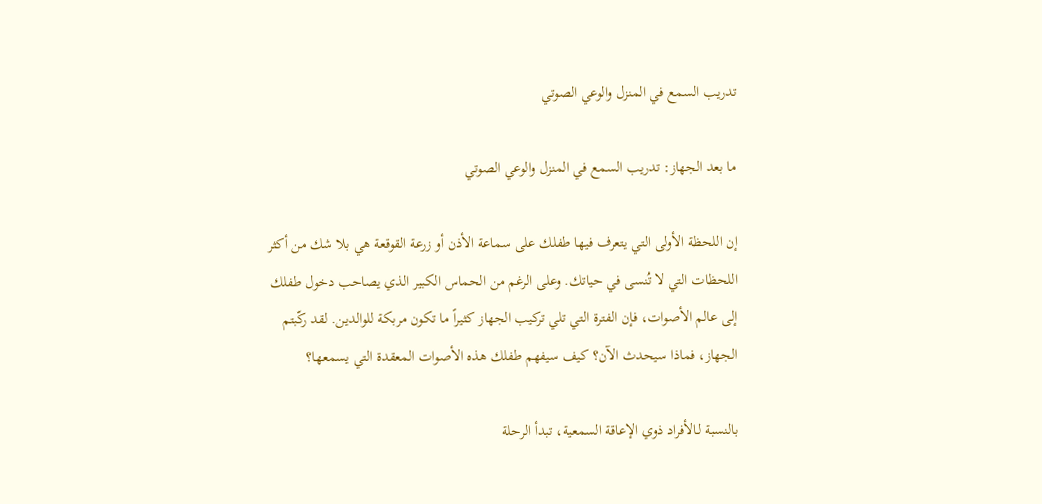تدريب السمع في المنزل والوعي الصوتي

ما بعد الجهاز: تدريب السمع في المنزل والوعي الصوتي

إن اللحظة الأولى التي يتعرف فيها طفلك على سماعة الأذن أو زرعة القوقعة هي بلا شك من أكثر اللحظات التي لا تُنسى في حياتك. وعلى الرغم من الحماس الكبير الذي يصاحب دخول طفلك إلى عالم الأصوات، فإن الفترة التي تلي تركيب الجهاز كثيراً ما تكون مربكة للوالدين. لقد ركّبتم الجهاز، فماذا سيحدث الآن؟ كيف سيفهم طفلك هذه الأصوات المعقدة التي يسمعها؟

بالنسبة لـالأفراد ذوي الإعاقة السمعية، تبدأ الرحلة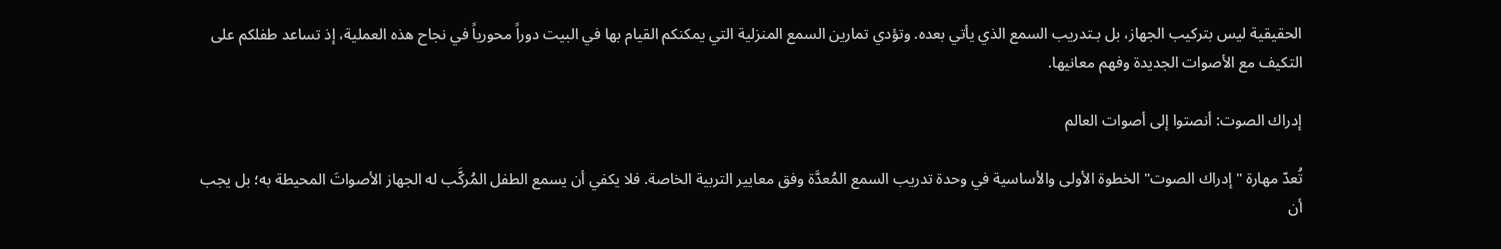الحقيقية ليس بتركيب الجهاز، بل بـتدريب السمع الذي يأتي بعده. وتؤدي تمارين السمع المنزلية التي يمكنكم القيام بها في البيت دوراً محورياً في نجاح هذه العملية، إذ تساعد طفلكم على التكيف مع الأصوات الجديدة وفهم معانيها.

إدراك الصوت: أنصتوا إلى أصوات العالم

تُعدّ مهارة "إدراك الصوت" الخطوة الأولى والأساسية في وحدة تدريب السمع المُعدَّة وفق معايير التربية الخاصة. فلا يكفي أن يسمع الطفل المُركَّب له الجهاز الأصواتَ المحيطة به؛ بل يجب أن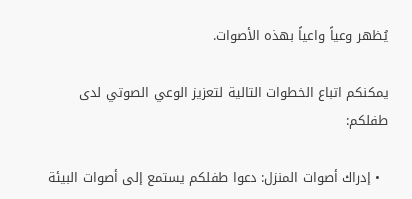يُظهر وعياً واعياً بهذه الأصوات.

يمكنكم اتباع الخطوات التالية لتعزيز الوعي الصوتي لدى طفلكم:

  • إدراك أصوات المنزل: دعوا طفلكم يستمع إلى أصوات البيئة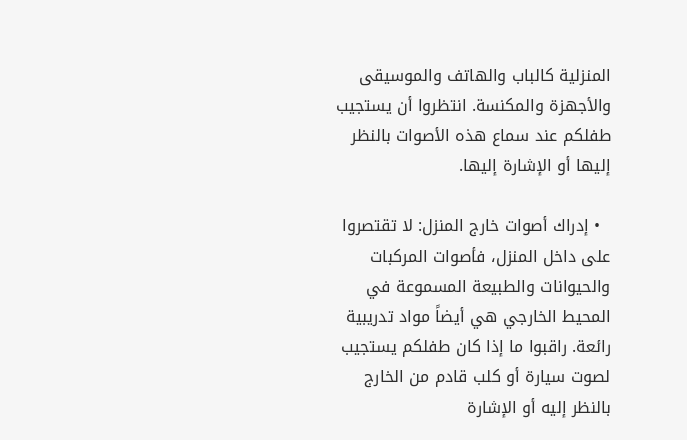المنزلية كالباب والهاتف والموسيقى والأجهزة والمكنسة. انتظروا أن يستجيب طفلكم عند سماع هذه الأصوات بالنظر إليها أو الإشارة إليها.

  • إدراك أصوات خارج المنزل: لا تقتصروا على داخل المنزل، فأصوات المركبات والحيوانات والطبيعة المسموعة في المحيط الخارجي هي أيضاً مواد تدريبية رائعة. راقبوا ما إذا كان طفلكم يستجيب لصوت سيارة أو كلب قادم من الخارج بالنظر إليه أو الإشارة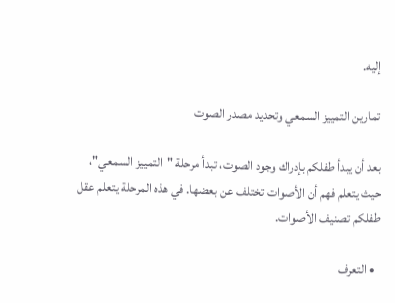إليه.

تمارين التمييز السمعي وتحديد مصدر الصوت

بعد أن يبدأ طفلكم بإدراك وجود الصوت، تبدأ مرحلة "التمييز السمعي"، حيث يتعلم فهم أن الأصوات تختلف عن بعضها. في هذه المرحلة يتعلم عقل طفلكم تصنيف الأصوات.

  • التعرف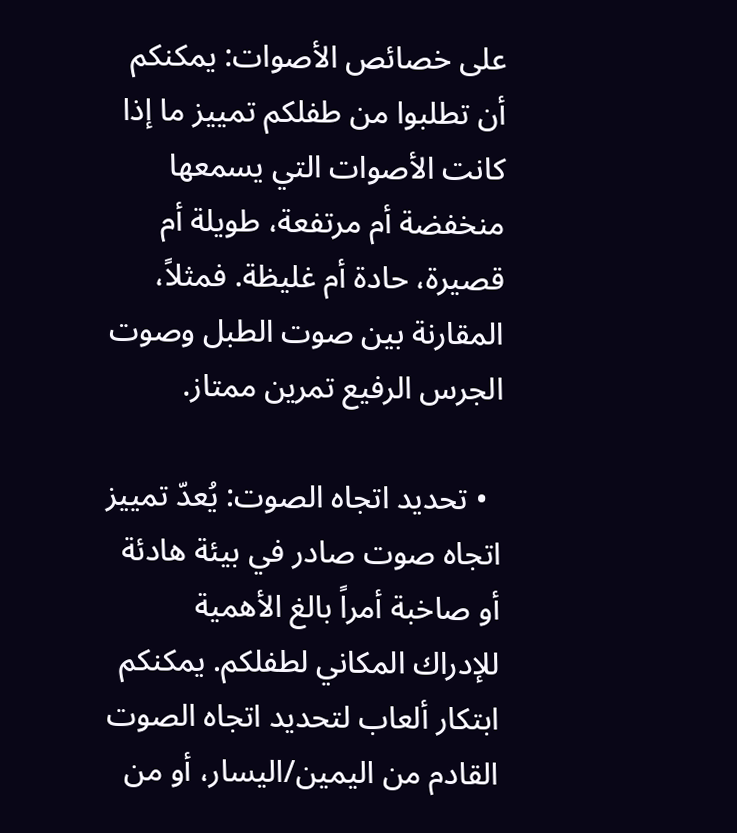على خصائص الأصوات: يمكنكم أن تطلبوا من طفلكم تمييز ما إذا كانت الأصوات التي يسمعها منخفضة أم مرتفعة، طويلة أم قصيرة، حادة أم غليظة. فمثلاً، المقارنة بين صوت الطبل وصوت الجرس الرفيع تمرين ممتاز.

  • تحديد اتجاه الصوت: يُعدّ تمييز اتجاه صوت صادر في بيئة هادئة أو صاخبة أمراً بالغ الأهمية للإدراك المكاني لطفلكم. يمكنكم ابتكار ألعاب لتحديد اتجاه الصوت القادم من اليمين/اليسار، أو من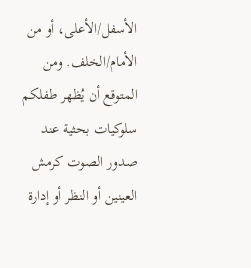الأسفل/الأعلى، أو من الأمام/الخلف. ومن المتوقع أن يُظهر طفلكم سلوكيات بحثية عند صدور الصوت كرمش العينين أو النظر أو إدارة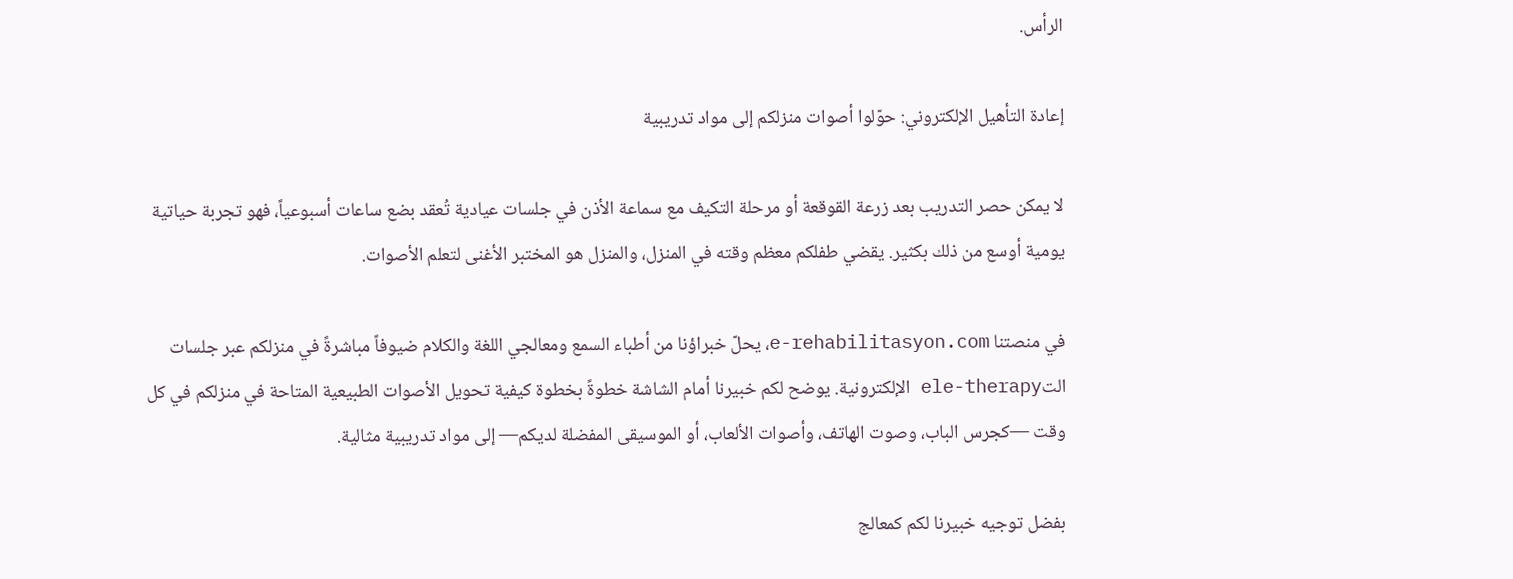الرأس.

إعادة التأهيل الإلكتروني: حوّلوا أصوات منزلكم إلى مواد تدريبية

لا يمكن حصر التدريب بعد زرعة القوقعة أو مرحلة التكيف مع سماعة الأذن في جلسات عيادية تُعقد بضع ساعات أسبوعياً، فهو تجربة حياتية يومية أوسع من ذلك بكثير. يقضي طفلكم معظم وقته في المنزل، والمنزل هو المختبر الأغنى لتعلم الأصوات.

في منصتنا e-rehabilitasyon.com، يحلّ خبراؤنا من أطباء السمع ومعالجي اللغة والكلام ضيوفاً مباشرةً في منزلكم عبر جلسات التele-therapy الإلكترونية. يوضح لكم خبيرنا أمام الشاشة خطوةً بخطوة كيفية تحويل الأصوات الطبيعية المتاحة في منزلكم في كل وقت —كجرس الباب، وصوت الهاتف، وأصوات الألعاب، أو الموسيقى المفضلة لديكم— إلى مواد تدريبية مثالية.

بفضل توجيه خبيرنا لكم كمعالج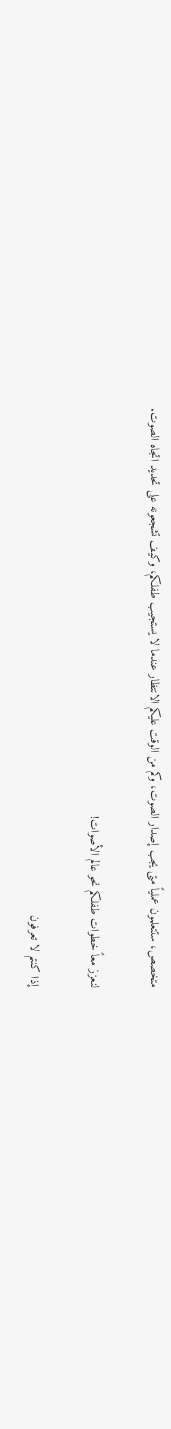متخصص، ستتعلمون عملياً متى يجب إصدار الصوت، وكم من الوقت عليكم الانتظار عندما لا يستجيب طفلكم، وكيف تشجعونه على تحديد اتجاه الصوت.

لنعزز معاً خطوات طفلكم نحو عالم الأصوات!

إذا كنتم لا تعرفون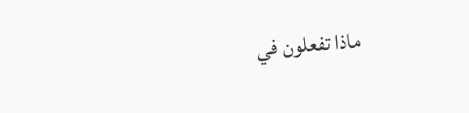ماذا تفعلون في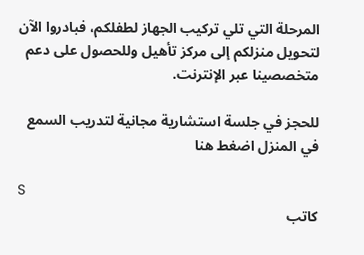المرحلة التي تلي تركيب الجهاز لطفلكم، فبادروا الآن لتحويل منزلكم إلى مركز تأهيل وللحصول على دعم متخصصينا عبر الإنترنت.

للحجز في جلسة استشارية مجانية لتدريب السمع في المنزل اضغط هنا

S
كاتب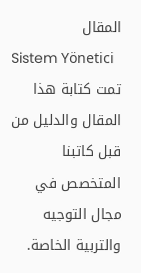المقال
Sistem Yönetici
تمت كتابة هذا المقال والدليل من قبل كاتبنا المتخصص في مجال التوجيه والتربية الخاصة.